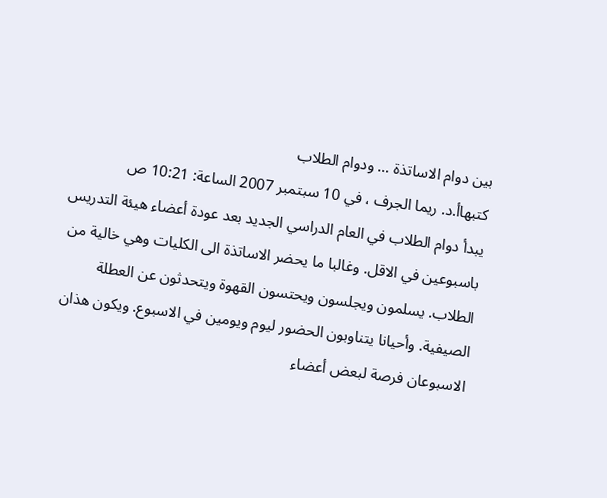بين دوام الاساتذة … ودوام الطلاب
كتبهاأ.د. ريما الجرف ، في 10 سبتمبر 2007 الساعة: 10:21 ص
يبدأ دوام الطلاب في العام الدراسي الجديد بعد عودة أعضاء هيئة التدريس باسبوعين في الاقل. وغالبا ما يحضر الاساتذة الى الكليات وهي خالية من الطلاب. يسلمون ويجلسون ويحتسون القهوة ويتحدثون عن العطلة الصيفية. وأحيانا يتناوبون الحضور ليوم ويومين في الاسبوع. ويكون هذان الاسبوعان فرصة لبعض أعضاء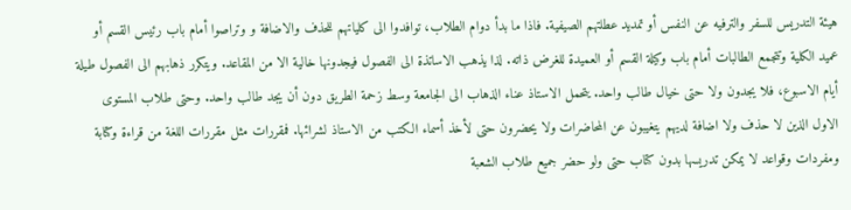هيئة التدريس للسفر والترفيه عن النفس أو تمديد عطلتهم الصيفية. فاذا ما بدأ دوام الطلاب، توافدوا الى كلياتهم للحذف والاضافة و وتراصوا أمام باب رئيس القسم أو عميد الكلية وتتجمع الطالبات أمام باب وكيلة القسم أو العميدة للغرض ذاته. لذا يذهب الاساتذة الى الفصول فيجدونها خالية الا من المقاعد. ويتكرر ذهابهم الى الفصول طيلة أيام الاسبوع، فلا يجدون ولا حتى خيال طالب واحد. يتحمل الاستاذ عناء الذهاب الى الجامعة وسط زحمة الطريق دون أن يجد طالب واحد. وحتى طلاب المستوى الاول الذين لا حذف ولا اضافة لديهم يتغيبون عن المحاضرات ولا يحضرون حتى لأخذ أسماء الكتب من الاستاذ لشرائها. فمقررات مثل مقررات اللغة من قراءة وكتابة ومفردات وقواعد لا يمكن تدريسها بدون كتاب حتى ولو حضر جميع طلاب الشعبة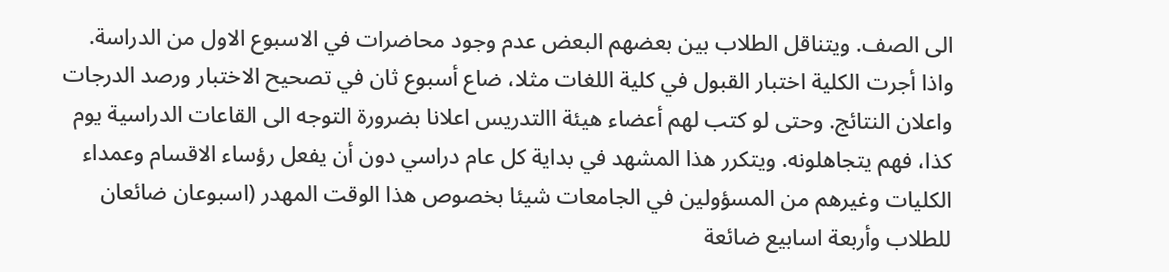الى الصف. ويتناقل الطلاب بين بعضهم البعض عدم وجود محاضرات في الاسبوع الاول من الدراسة. واذا أجرت الكلية اختبار القبول في كلية اللغات مثلا، ضاع أسبوع ثان في تصحيح الاختبار ورصد الدرجات واعلان النتائج. وحتى لو كتب لهم أعضاء هيئة االتدريس اعلانا بضرورة التوجه الى القاعات الدراسية يوم كذا، فهم يتجاهلونه. ويتكرر هذا المشهد في بداية كل عام دراسي دون أن يفعل رؤساء الاقسام وعمداء الكليات وغيرهم من المسؤولين في الجامعات شيئا بخصوص هذا الوقت المهدر (اسبوعان ضائعان للطلاب وأربعة اسابيع ضائعة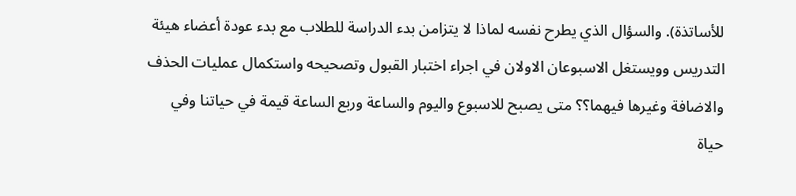للأساتذة). والسؤال الذي يطرح نفسه لماذا لا يتزامن بدء الدراسة للطلاب مع بدء عودة أعضاء هيئة التدريس وويستغل الاسبوعان الاولان في اجراء اختبار القبول وتصحيحه واستكمال عمليات الحذف والاضافة وغيرها فيهما؟؟ متى يصبح للاسبوع واليوم والساعة وربع الساعة قيمة في حياتنا وفي حياة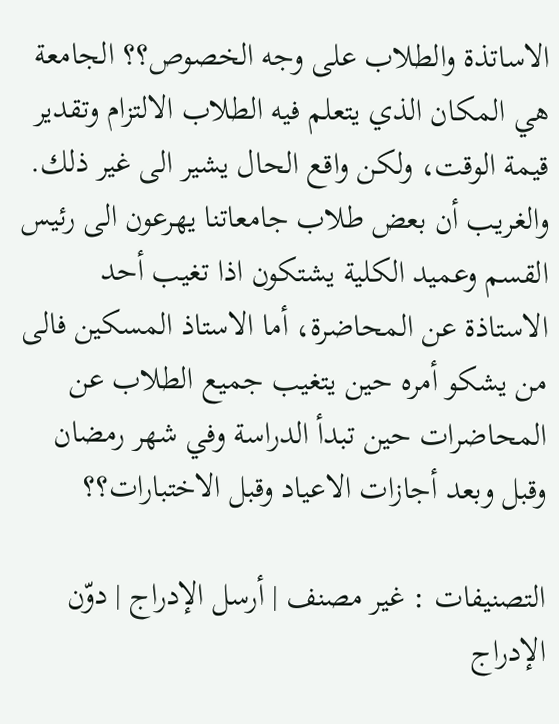الاساتذة والطلاب على وجه الخصوص؟؟ الجامعة هي المكان الذي يتعلم فيه الطلاب الالتزام وتقدير قيمة الوقت، ولكن واقع الحال يشير الى غير ذلك.
والغريب أن بعض طلاب جامعاتنا يهرعون الى رئيس القسم وعميد الكلية يشتكون اذا تغيب أحد الاستاذة عن المحاضرة، أما الاستاذ المسكين فالى من يشكو أمره حين يتغيب جميع الطلاب عن المحاضرات حين تبدأ الدراسة وفي شهر رمضان وقبل وبعد أجازات الاعياد وقبل الاختبارات؟؟

التصنيفات : غير مصنف | أرسل الإدراج | دوّن الإدراج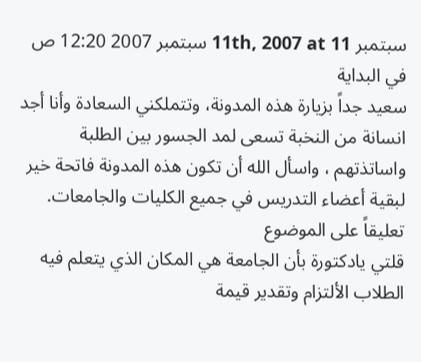سبتمبر 11th, 2007 at 11 سبتمبر 2007 12:20 ص
في البداية
سعيد جداً بزيارة هذه المدونة، وتتملكني السعادة وأنا أجد انسانة من النخبة تسعى لمد الجسور بين الطلبة واساتذتهم ، واسأل الله أن تكون هذه المدونة فاتحة خير لبقية أعضاء التدريس في جميع الكليات والجامعات.
تعليقاً على الموضوع
قلتي يادكتورة بأن الجامعة هي المكان الذي يتعلم فيه الطلاب الألتزام وتقدير قيمة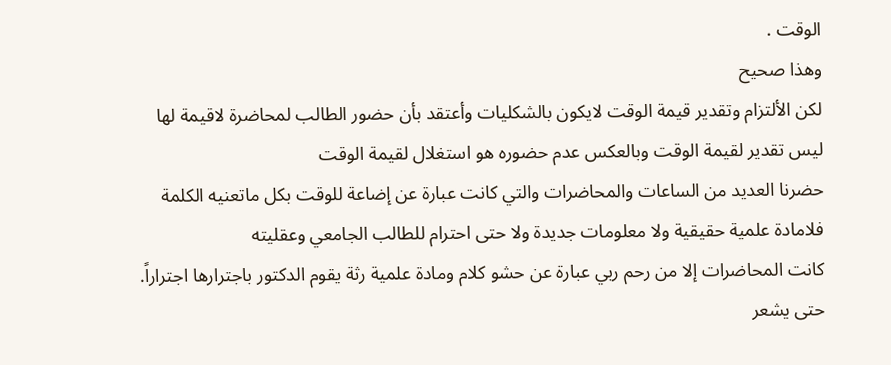الوقت .
وهذا صحيح
لكن الألتزام وتقدير قيمة الوقت لايكون بالشكليات وأعتقد بأن حضور الطالب لمحاضرة لاقيمة لها ليس تقدير لقيمة الوقت وبالعكس عدم حضوره هو استغلال لقيمة الوقت
حضرنا العديد من الساعات والمحاضرات والتي كانت عبارة عن إضاعة للوقت بكل ماتعنيه الكلمة
فلامادة علمية حقيقية ولا معلومات جديدة ولا حتى احترام للطالب الجامعي وعقليته
كانت المحاضرات إلا من رحم ربي عبارة عن حشو كلام ومادة علمية رثة يقوم الدكتور باجترارها اجتراراً.
حتى يشعر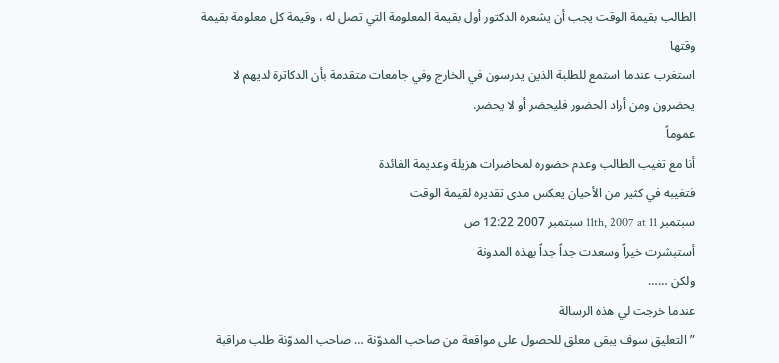الطالب بقيمة الوقت يجب أن يشعره الدكتور أول بقيمة المعلومة التي تصل له ، وقيمة كل معلومة بقيمة وقتها
استغرب عندما استمع للطلبة الذين يدرسون في الخارج وفي جامعات متقدمة بأن الدكاترة لديهم لا يحضرون ومن أراد الحضور فليحضر أو لا يحضر.
عموماً
أنا مع تغيب الطالب وعدم حضوره لمحاضرات هزيلة وعديمة الفائدة
فتغيبه في كثير من الأحيان يعكس مدى تقديره لقيمة الوقت
سبتمبر 11th, 2007 at 11 سبتمبر 2007 12:22 ص
أستبشرت خيراً وسعدت جداً جداً بهذه المدونة
ولكن ……
عندما خرجت لي هذه الرسالة
” التعليق سوف يبقى معلق للحصول على مواقعة من صاحب المدوّنة … صاحب المدوّنة طلب مراقبة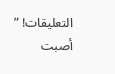التعليقات! ”
أصبت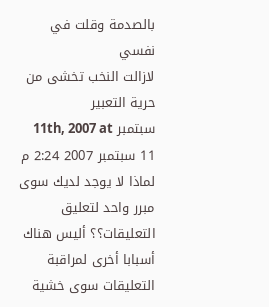بالصدمة وقلت في نفسي
لازالت النخب تخشى من حرية التعبير
سبتمبر 11th, 2007 at 11 سبتمبر 2007 2:24 م
لماذا لا يوجد لديك سوى مبرر واحد لتعليق التعليقات؟؟ أليس هناك أسبابا أخرى لمراقبة التعليقات سوى خشية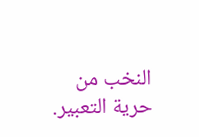النخب من حرية التعبير.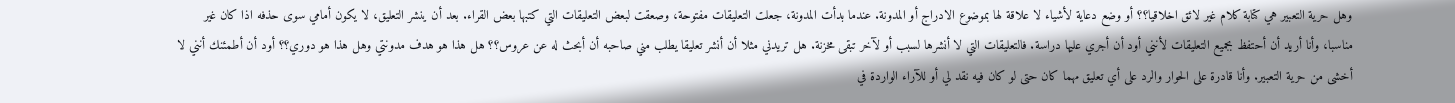وهل حرية التعبير هي كتابة كلام غير لائق اخلاقيا؟؟ أو وضع دعاية لأشياء لا علاقة لها بموضوع الادراج أو المدونة. عندما بدأت المدونة، جعلت التعليقات مفتوحة، وصعقت لبعض التعليقات التي كتبها بعض القراء. بعد أن ينشر التعليق، لا يكون أمامي سوى حذفه اذا كان غير مناسبا، وأنا أريد أن أحتفظ بجميع التعليقات لأنني أود أن أجري عليها دراسة. فالتعليقات التي لا أنشرها لسبب أو لآخر تبقى مخزنة. هل تريدني مثلا أن أنشر تعليقا يطلب مني صاحبه أن أبحث له عن عروس؟؟ هل هذا هو هدف مدونتي وهل هذا هو دوري؟؟ أود أن أطمئنك أنني لا أخشى من حرية التعبير. وأنا قادرة على الحوار والرد على أي تعليق مهما كان حتى لو كان فيه نقد لي أو للآراء الواردة في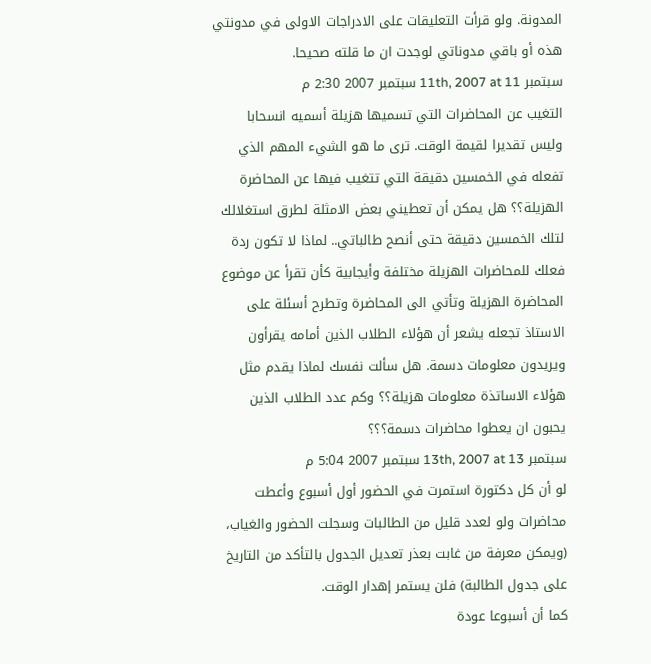المدونة. ولو قرأت التعليقات على الادراجات الاولى في مدونتي هذه أو باقي مدوناتي لوجدت ان ما قلته صحيحا.
سبتمبر 11th, 2007 at 11 سبتمبر 2007 2:30 م
التغيب عن المحاضرات التي تسميها هزيلة أسميه انسحابا وليس تقديرا لقيمة الوقت. ترى ما هو الشيء المهم الذي تفعله في الخمسين دقيقة التي تتغيب فيها عن المحاضرة الهزيلة؟؟ هل يمكن أن تعطيني بعض الامثلة لطرق استغلالك لتلك الخمسين دقيقة حتى أنصح طالباتي.. لماذا لا تكون ردة فعلك للمحاضرات الهزيلة مختلفة وأيجابية كأن تقرأ عن موضوع المحاضرة الهزيلة وتأتي الى المحاضرة وتطرح أسئلة على الاستاذ تجعله يشعر أن هؤلاء الطلاب الذين أمامه يقرأون ويريدون معلومات دسمة. هل سألت نفسك لماذا يقدم مثل هؤلاء الاساتذة معلومات هزيلة؟؟ وكم عدد الطلاب الذين يحبون ان يعطوا محاضرات دسمة؟؟؟
سبتمبر 13th, 2007 at 13 سبتمبر 2007 5:04 م
لو أن كل دكتورة استمرت في الحضور أول أسبوع وأعطت محاضرات ولو لعدد قليل من الطالبات وسجلت الحضور والغياب، (ويمكن معرفة من غابت بعذر تعديل الجدول بالتأكد من التاريخ على جدول الطالبة) فلن يستمر إهدار الوقت.
كما أن أسبوعا عودة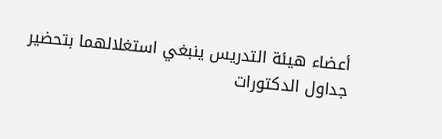أعضاء هيئة التدريس ينبغي استغلالهما بتحضير جداول الدكتورات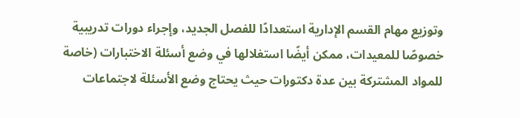وتوزيع مهام القسم الإدارية استعدادًا للفصل الجديد، وإجراء دورات تدريبية خصوصًا للمعيدات، ممكن أيضًا استغلالها في وضع أسئلة الاختبارات (خاصة للمواد المشتركة بين عدة دكتورات حيث يحتاج وضع الأسئلة لاجتماعات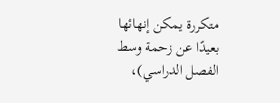متكررة يمكن إنهائها بعيدًا عن زحمة وسط الفصل الدراسي)،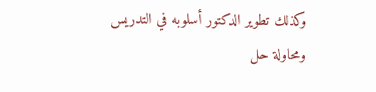وكذلك تطوير الدكتور أسلوبه في التدريس ومحاولة حل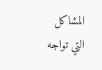المشاكل التي تواجه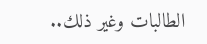الطالبات وغير ذلك..